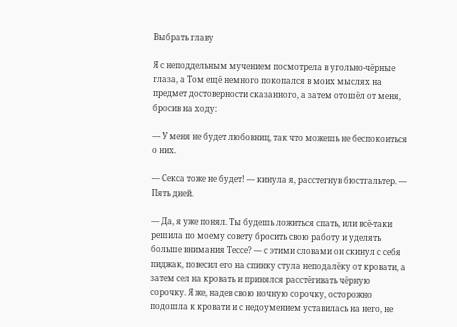Выбрать главу

Я с неподдельным мучением посмотрела в угольно-чёрные глаза, а Том ещё немного покопался в моих мыслях на предмет достоверности сказанного, а затем отошёл от меня, бросив на ходу:

— У меня не будет любовниц, так что можешь не беспокоиться о них.

— Секса тоже не будет! — кинула я, расстегнув бюстгальтер. — Пять дней.

— Да, я уже понял. Ты будешь ложиться спать, или всё-таки решила по моему совету бросить свою работу и уделять больше внимания Тессе? — с этими словами он скинул с себя пиджак, повесил его на спинку стула неподалёку от кровати, а затем сел на кровать и принялся расстёгивать чёрную сорочку. Я же, надев свою ночную сорочку, осторожно подошла к кровати и с недоумением уставилась на него, не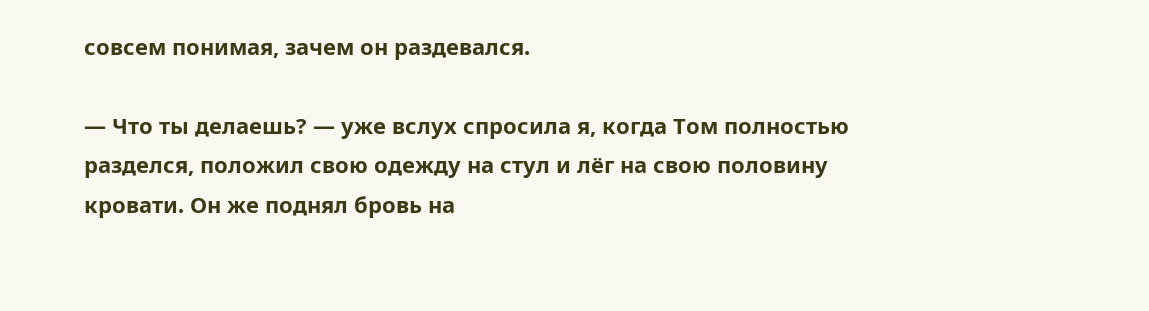совсем понимая, зачем он раздевался.

— Что ты делаешь? — уже вслух спросила я, когда Том полностью разделся, положил свою одежду на стул и лёг на свою половину кровати. Он же поднял бровь на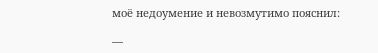моё недоумение и невозмутимо пояснил:

—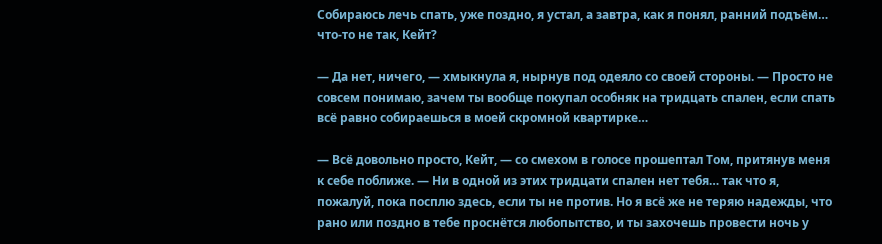Собираюсь лечь спать, уже поздно, я устал, а завтра, как я понял, ранний подъём… что-то не так, Кейт?

— Да нет, ничего, — хмыкнула я, нырнув под одеяло со своей стороны. — Просто не совсем понимаю, зачем ты вообще покупал особняк на тридцать спален, если спать всё равно собираешься в моей скромной квартирке…

— Всё довольно просто, Кейт, — со смехом в голосе прошептал Том, притянув меня к себе поближе. — Ни в одной из этих тридцати спален нет тебя… так что я, пожалуй, пока посплю здесь, если ты не против. Но я всё же не теряю надежды, что рано или поздно в тебе проснётся любопытство, и ты захочешь провести ночь у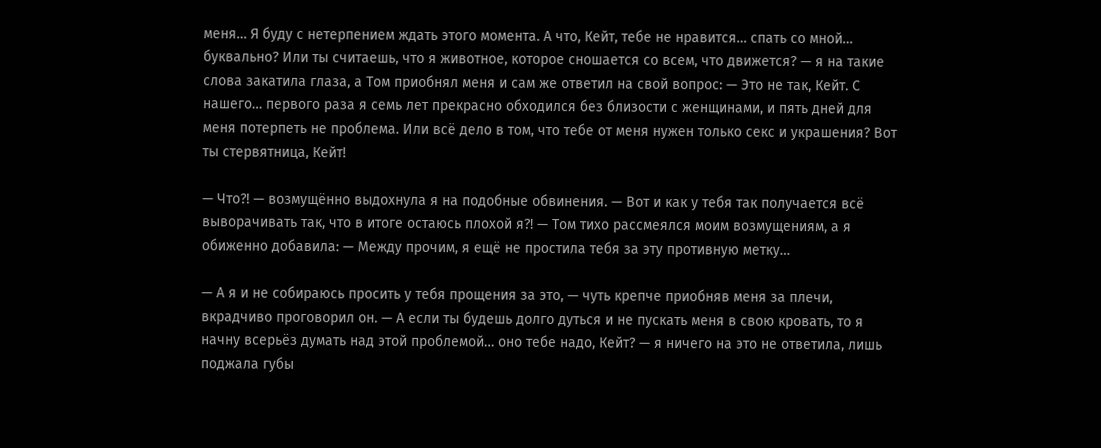меня… Я буду с нетерпением ждать этого момента. А что, Кейт, тебе не нравится… спать со мной… буквально? Или ты считаешь, что я животное, которое сношается со всем, что движется? — я на такие слова закатила глаза, а Том приобнял меня и сам же ответил на свой вопрос: — Это не так, Кейт. С нашего… первого раза я семь лет прекрасно обходился без близости с женщинами, и пять дней для меня потерпеть не проблема. Или всё дело в том, что тебе от меня нужен только секс и украшения? Вот ты стервятница, Кейт!

— Что?! — возмущённо выдохнула я на подобные обвинения. — Вот и как у тебя так получается всё выворачивать так, что в итоге остаюсь плохой я?! — Том тихо рассмеялся моим возмущениям, а я обиженно добавила: — Между прочим, я ещё не простила тебя за эту противную метку…

— А я и не собираюсь просить у тебя прощения за это, — чуть крепче приобняв меня за плечи, вкрадчиво проговорил он. — А если ты будешь долго дуться и не пускать меня в свою кровать, то я начну всерьёз думать над этой проблемой… оно тебе надо, Кейт? — я ничего на это не ответила, лишь поджала губы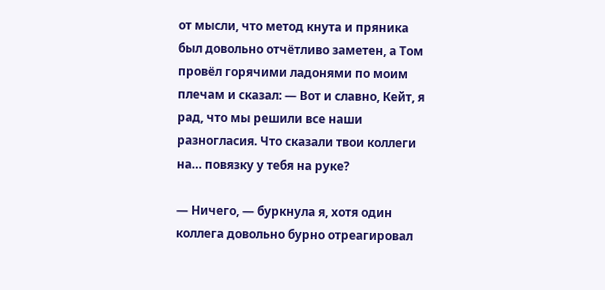от мысли, что метод кнута и пряника был довольно отчётливо заметен, а Том провёл горячими ладонями по моим плечам и сказал: — Вот и славно, Кейт, я рад, что мы решили все наши разногласия. Что сказали твои коллеги на… повязку у тебя на руке?

— Ничего, — буркнула я, хотя один коллега довольно бурно отреагировал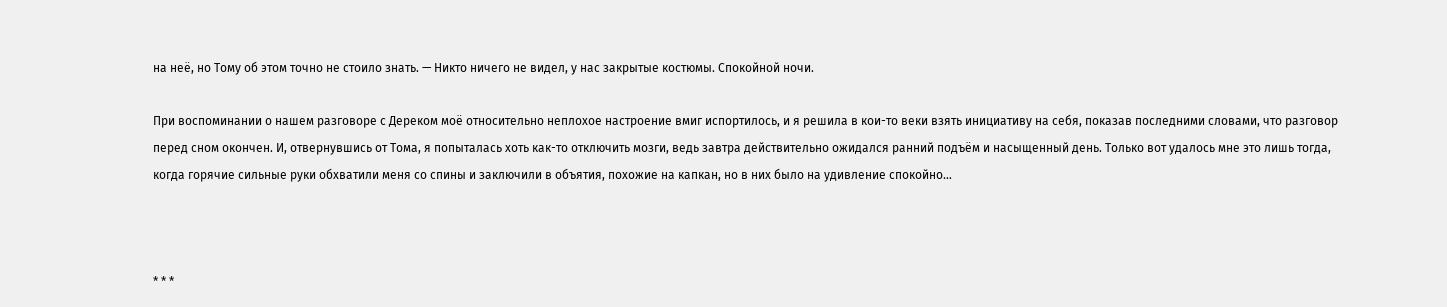на неё, но Тому об этом точно не стоило знать. — Никто ничего не видел, у нас закрытые костюмы. Спокойной ночи.

При воспоминании о нашем разговоре с Дереком моё относительно неплохое настроение вмиг испортилось, и я решила в кои-то веки взять инициативу на себя, показав последними словами, что разговор перед сном окончен. И, отвернувшись от Тома, я попыталась хоть как-то отключить мозги, ведь завтра действительно ожидался ранний подъём и насыщенный день. Только вот удалось мне это лишь тогда, когда горячие сильные руки обхватили меня со спины и заключили в объятия, похожие на капкан, но в них было на удивление спокойно…



* * *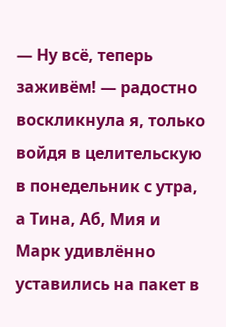— Ну всё, теперь заживём! — радостно воскликнула я, только войдя в целительскую в понедельник с утра, а Тина, Аб, Мия и Марк удивлённо уставились на пакет в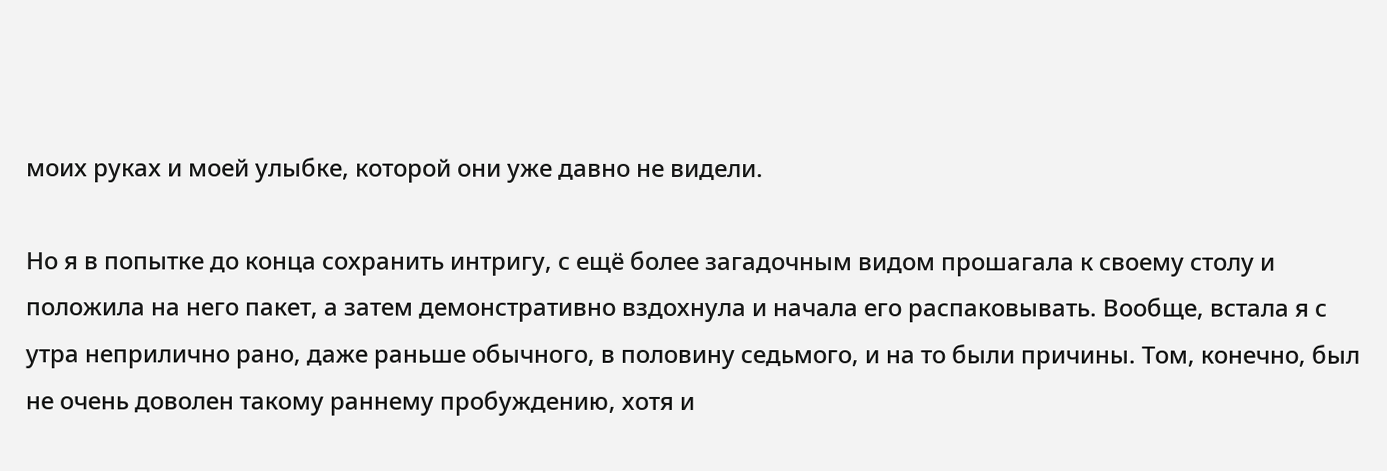моих руках и моей улыбке, которой они уже давно не видели.

Но я в попытке до конца сохранить интригу, с ещё более загадочным видом прошагала к своему столу и положила на него пакет, а затем демонстративно вздохнула и начала его распаковывать. Вообще, встала я с утра неприлично рано, даже раньше обычного, в половину седьмого, и на то были причины. Том, конечно, был не очень доволен такому раннему пробуждению, хотя и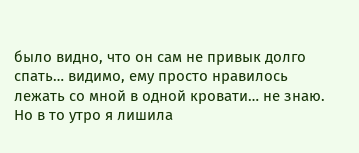было видно, что он сам не привык долго спать… видимо, ему просто нравилось лежать со мной в одной кровати… не знаю. Но в то утро я лишила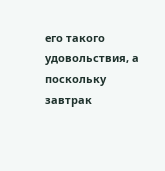его такого удовольствия, а поскольку завтрак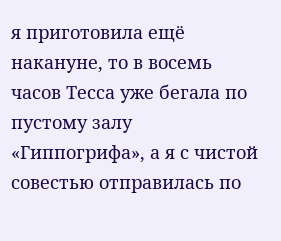я приготовила ещё накануне, то в восемь часов Тесса уже бегала по пустому залу «Гиппогрифа», а я с чистой совестью отправилась по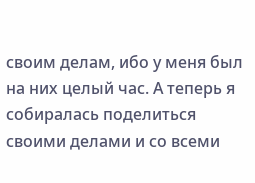своим делам, ибо у меня был на них целый час. А теперь я собиралась поделиться своими делами и со всеми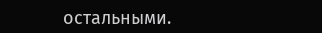остальными.